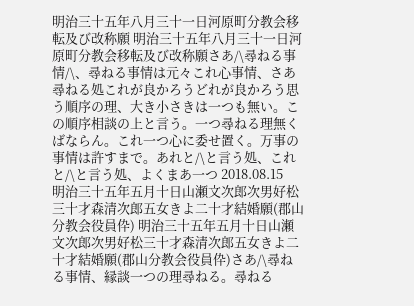明治三十五年八月三十一日河原町分教会移転及び改称願 明治三十五年八月三十一日河原町分教会移転及び改称願さあ/\尋ねる事情/\、尋ねる事情は元々これ心事情、さあ尋ねる処これが良かろうどれが良かろう思う順序の理、大き小さきは一つも無い。この順序相談の上と言う。一つ尋ねる理無くばならん。これ一つ心に委せ置く。万事の事情は許すまで。あれと/\と言う処、これと/\と言う処、よくまあ一つ 2018.08.15
明治三十五年五月十日山瀬文次郎次男好松三十才森清次郎五女きよ二十才結婚願(郡山分教会役員伜) 明治三十五年五月十日山瀬文次郎次男好松三十才森清次郎五女きよ二十才結婚願(郡山分教会役員伜)さあ/\尋ねる事情、縁談一つの理尋ねる。尋ねる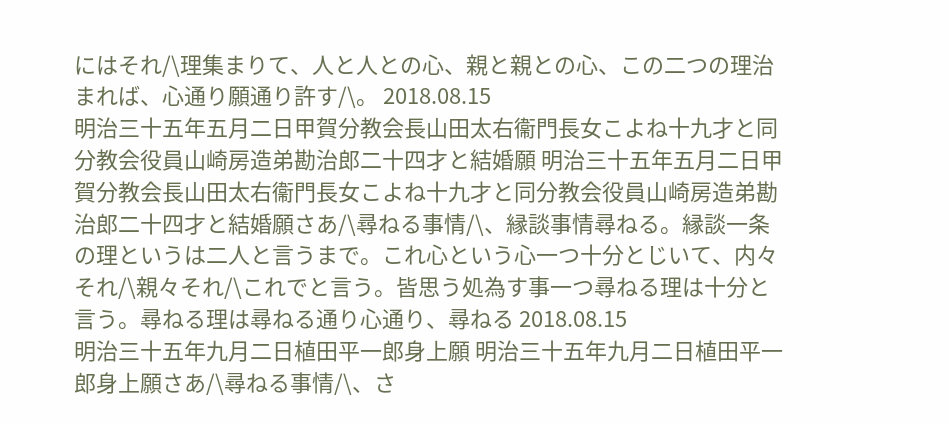にはそれ/\理集まりて、人と人との心、親と親との心、この二つの理治まれば、心通り願通り許す/\。 2018.08.15
明治三十五年五月二日甲賀分教会長山田太右衞門長女こよね十九才と同分教会役員山崎房造弟勘治郎二十四才と結婚願 明治三十五年五月二日甲賀分教会長山田太右衞門長女こよね十九才と同分教会役員山崎房造弟勘治郎二十四才と結婚願さあ/\尋ねる事情/\、縁談事情尋ねる。縁談一条の理というは二人と言うまで。これ心という心一つ十分とじいて、内々それ/\親々それ/\これでと言う。皆思う処為す事一つ尋ねる理は十分と言う。尋ねる理は尋ねる通り心通り、尋ねる 2018.08.15
明治三十五年九月二日植田平一郎身上願 明治三十五年九月二日植田平一郎身上願さあ/\尋ねる事情/\、さ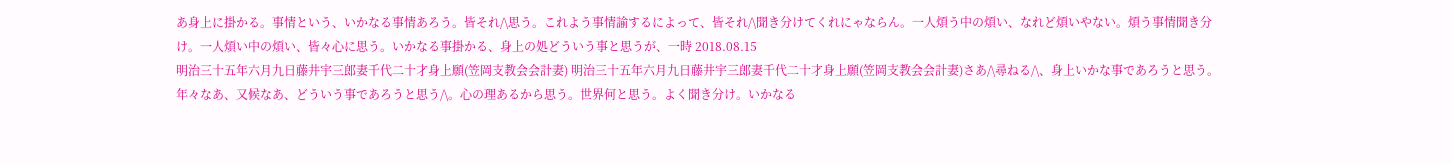あ身上に掛かる。事情という、いかなる事情あろう。皆それ/\思う。これよう事情諭するによって、皆それ/\聞き分けてくれにゃならん。一人煩う中の煩い、なれど煩いやない。煩う事情聞き分け。一人煩い中の煩い、皆々心に思う。いかなる事掛かる、身上の処どういう事と思うが、一時 2018.08.15
明治三十五年六月九日藤井宇三郎妻千代二十才身上願(笠岡支教会会計妻) 明治三十五年六月九日藤井宇三郎妻千代二十才身上願(笠岡支教会会計妻)さあ/\尋ねる/\、身上いかな事であろうと思う。年々なあ、又候なあ、どういう事であろうと思う/\。心の理あるから思う。世界何と思う。よく聞き分け。いかなる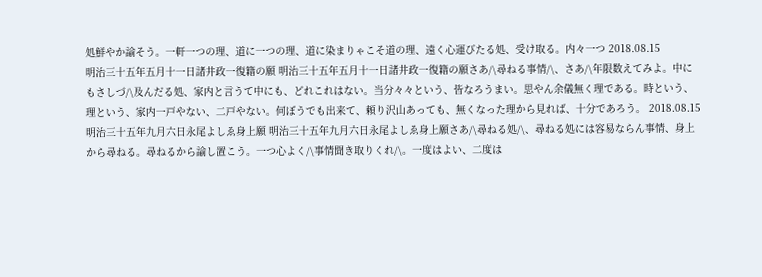処鮮やか諭そう。一軒一つの理、道に一つの理、道に染まりゃこそ道の理、遠く心運びたる処、受け取る。内々一つ 2018.08.15
明治三十五年五月十一日諸井政一復籍の願 明治三十五年五月十一日諸井政一復籍の願さあ/\尋ねる事情/\、さあ/\年限数えてみよ。中にもさしづ/\及んだる処、家内と言うて中にも、どれこれはない。当分々々という、皆なろうまい。思やん余儀無く理である。時という、理という、家内一戸やない、二戸やない。何ぼうでも出来て、頼り沢山あっても、無くなった理から見れば、十分であろう。 2018.08.15
明治三十五年九月六日永尾よしゑ身上願 明治三十五年九月六日永尾よしゑ身上願さあ/\尋ねる処/\、尋ねる処には容易ならん事情、身上から尋ねる。尋ねるから諭し置こう。一つ心よく/\事情聞き取りくれ/\。一度はよい、二度は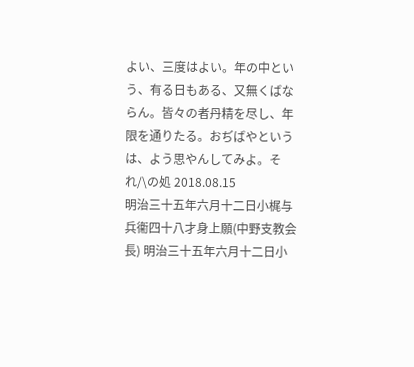よい、三度はよい。年の中という、有る日もある、又無くばならん。皆々の者丹精を尽し、年限を通りたる。おぢばやというは、よう思やんしてみよ。それ/\の処 2018.08.15
明治三十五年六月十二日小梶与兵衞四十八才身上願(中野支教会長) 明治三十五年六月十二日小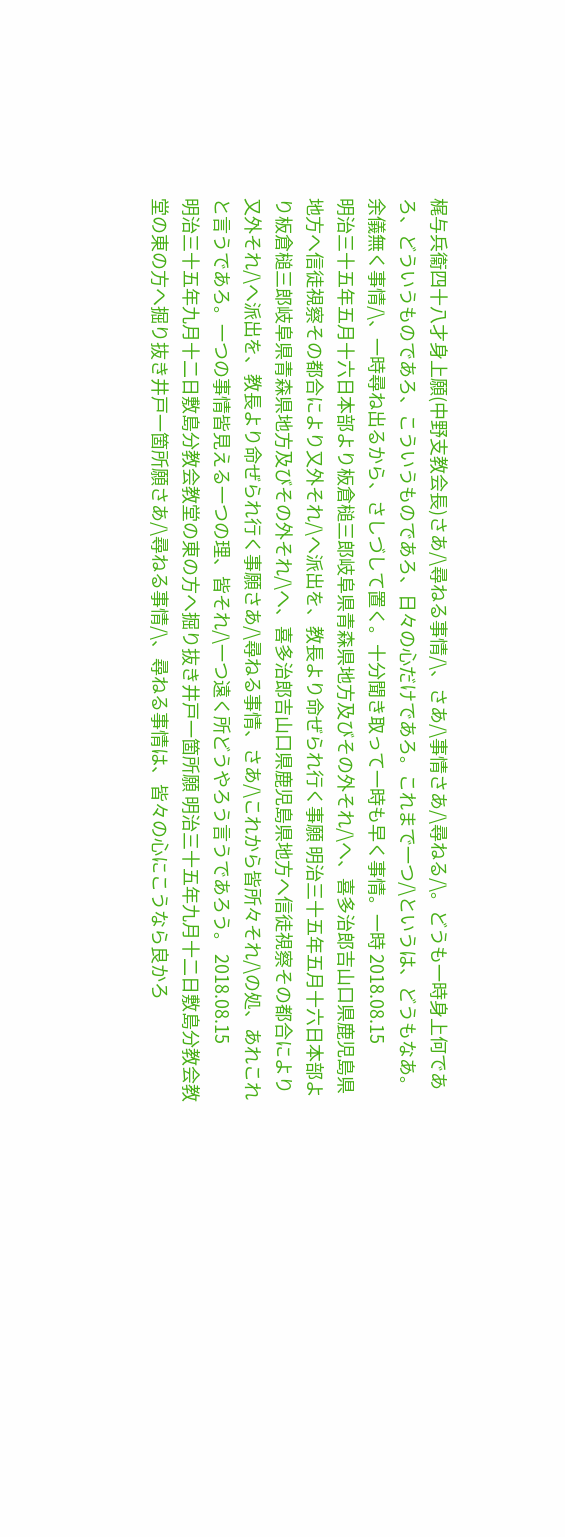梶与兵衞四十八才身上願(中野支教会長)さあ/\尋ねる事情/\、さあ/\事情さあ/\尋ねる/\。どうも一時身上何であろ、どういうものであろ、こういうものであろ、日々の心だけであろ。これまで一つ/\というは、どうもなあ。余儀無く事情/\、一時尋ね出るから、さしづして置く。十分聞き取って一時も早く事情。一時 2018.08.15
明治三十五年五月十六日本部より板倉槌三郎岐阜県青森県地方及びその外それ/\へ、喜多治郎吉山口県鹿児島県地方へ信徒視察その都合により又外それ/\へ派出を、教長より命ぜられ行く事願 明治三十五年五月十六日本部より板倉槌三郎岐阜県青森県地方及びその外それ/\へ、喜多治郎吉山口県鹿児島県地方へ信徒視察その都合により又外それ/\へ派出を、教長より命ぜられ行く事願さあ/\尋ねる事情、さあ/\これから皆所々それ/\の処、あれこれと言うであろ。一つの事情皆見える一つの理、皆それ/\一つ遠く所どうやろう言うであろう。 2018.08.15
明治三十五年九月十二日敷島分教会教堂の東の方へ掘り抜き井戸一箇所願 明治三十五年九月十二日敷島分教会教堂の東の方へ掘り抜き井戸一箇所願さあ/\尋ねる事情/\、尋ねる事情は、皆々の心にこうなら良かろ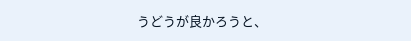うどうが良かろうと、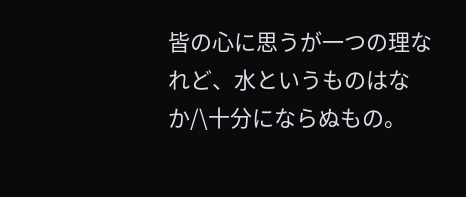皆の心に思うが一つの理なれど、水というものはなか/\十分にならぬもの。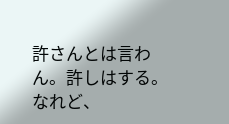許さんとは言わん。許しはする。なれど、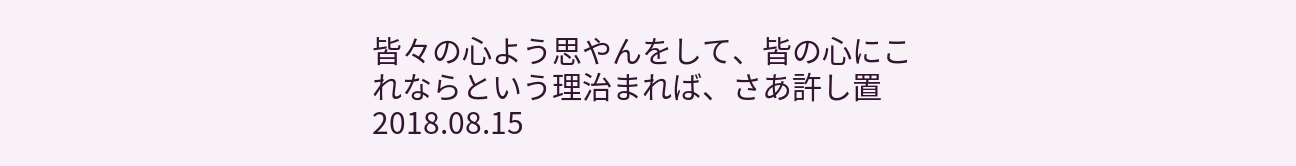皆々の心よう思やんをして、皆の心にこれならという理治まれば、さあ許し置 2018.08.15